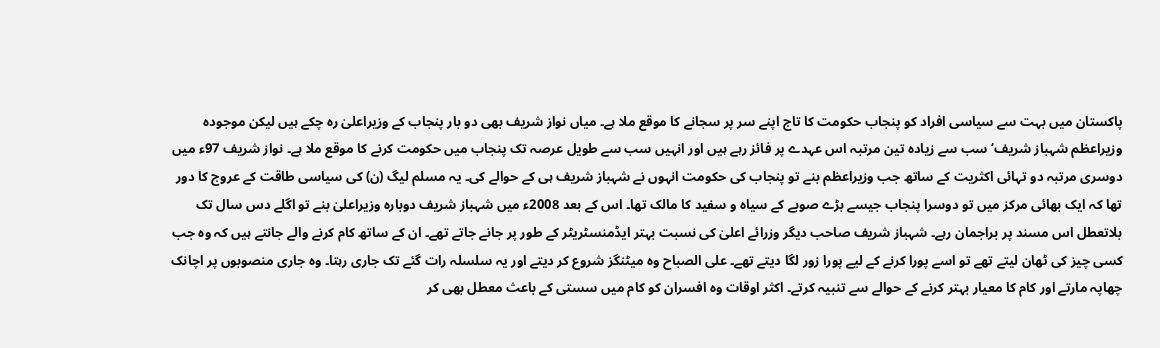پاکستان میں بہت سے سیاسی افراد کو پنجاب حکومت کا تاج اپنے سر پر سجانے کا موقع ملا ہے۔ میاں نواز شریف بھی دو بار پنجاب کے وزیراعلیٰ رہ چکے ہیں لیکن موجودہ وزیراعظم شہباز شریف‘ سب سے زیادہ تین مرتبہ اس عہدے پر فائز رہے ہیں اور انہیں سب سے طویل عرصہ تک پنجاب میں حکومت کرنے کا موقع ملا ہے۔ نواز شریف 97ء میں دوسری مرتبہ دو تہائی اکثریت کے ساتھ جب وزیراعظم بنے تو پنجاب کی حکومت انہوں نے شہباز شریف ہی کے حوالے کی۔ یہ مسلم لیگ (ن) کی سیاسی طاقت کے عروج کا دور تھا کہ ایک بھائی مرکز میں تو دوسرا پنجاب جیسے بڑے صوبے کے سیاہ و سفید کا مالک تھا۔ اس کے بعد 2008ء میں شہباز شریف دوبارہ وزیراعلیٰ بنے تو اگلے دس سال تک بلاتعطل اس مسند پر براجمان رہے۔ شہباز شریف صاحب دیگر وزرائے اعلیٰ کی نسبت بہتر ایڈمنسٹریٹر کے طور پر جانے جاتے تھے۔ ان کے ساتھ کام کرنے والے جانتے ہیں کہ وہ جب کسی چیز کی ٹھان لیتے تھے تو اسے پورا کرنے کے لیے پورا زور لگا دیتے تھے۔ علی الصباح وہ میٹنگز شروع کر دیتے اور یہ سلسلہ رات گئے تک جاری رہتا۔ وہ جاری منصوبوں پر اچانک چھاپہ مارتے اور کام کا معیار بہتر کرنے کے حوالے سے تنبیہ کرتے۔ اکثر اوقات وہ افسران کو کام میں سستی کے باعث معطل بھی کر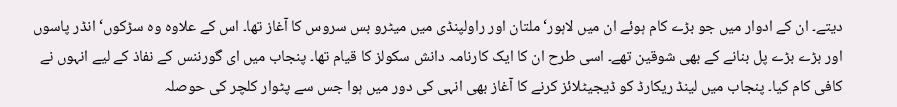دیتے۔ ان کے ادوار میں جو بڑے کام ہوئے ان میں لاہور‘ ملتان اور راولپنڈی میں میٹرو بس سروس کا آغاز تھا۔ اس کے علاوہ وہ سڑکوں‘ انڈر پاسوں اور بڑے بڑے پل بنانے کے بھی شوقین تھے۔ اسی طرح ان کا ایک کارنامہ دانش سکولز کا قیام تھا۔ پنجاب میں ای گورننس کے نفاذ کے لیے انہوں نے کافی کام کیا۔ پنجاب میں لینڈ ریکارڈ کو ڈیجیٹلائز کرنے کا آغاز بھی انہی کی دور میں ہوا جس سے پٹوار کلچر کی حوصلہ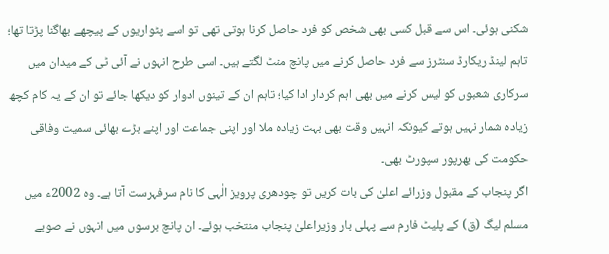شکنی ہوئی۔ اس سے قبل کسی بھی شخص کو فرد حاصل کرنا ہوتی تھی تو اسے پٹواریوں کے پیچھے بھاگنا پڑتا تھا؛ تاہم لینڈ ریکارڈ سنٹرز سے فرد حاصل کرنے میں پانچ منٹ لگتے ہیں۔ اسی طرح انہوں نے آئی ٹی کے میدان میں سرکاری شعبوں کو لیس کرنے میں بھی اہم کردار ادا کیا؛ تاہم ان کے تینوں ادوار کو دیکھا جائے تو ان کے یہ کام کچھ زیادہ شمار نہیں ہوتے کیونکہ انہیں وقت بھی بہت زیادہ ملا اور اپنی جماعت اور اپنے بڑے بھائی سمیت وفاقی حکومت کی بھرپور سپورٹ بھی۔
اگر پنجاب کے مقبول وزرائے اعلیٰ کی بات کریں تو چودھری پرویز الٰہی کا نام سرفہرست آتا ہے۔ وہ 2002ء میں مسلم لیگ (ق) کے پلیٹ فارم سے پہلی بار وزیراعلیٰ پنجاب منتخب ہوئے۔ ان پانچ برسوں میں انہوں نے صوبے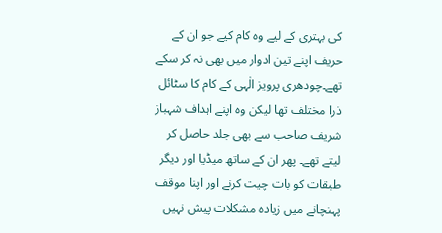کی بہتری کے لیے وہ کام کیے جو ان کے حریف اپنے تین ادوار میں بھی نہ کر سکے تھے۔چودھری پرویز الٰہی کے کام کا سٹائل ذرا مختلف تھا لیکن وہ اپنے اہداف شہباز شریف صاحب سے بھی جلد حاصل کر لیتے تھے۔ پھر ان کے ساتھ میڈیا اور دیگر طبقات کو بات چیت کرنے اور اپنا موقف پہنچانے میں زیادہ مشکلات پیش نہیں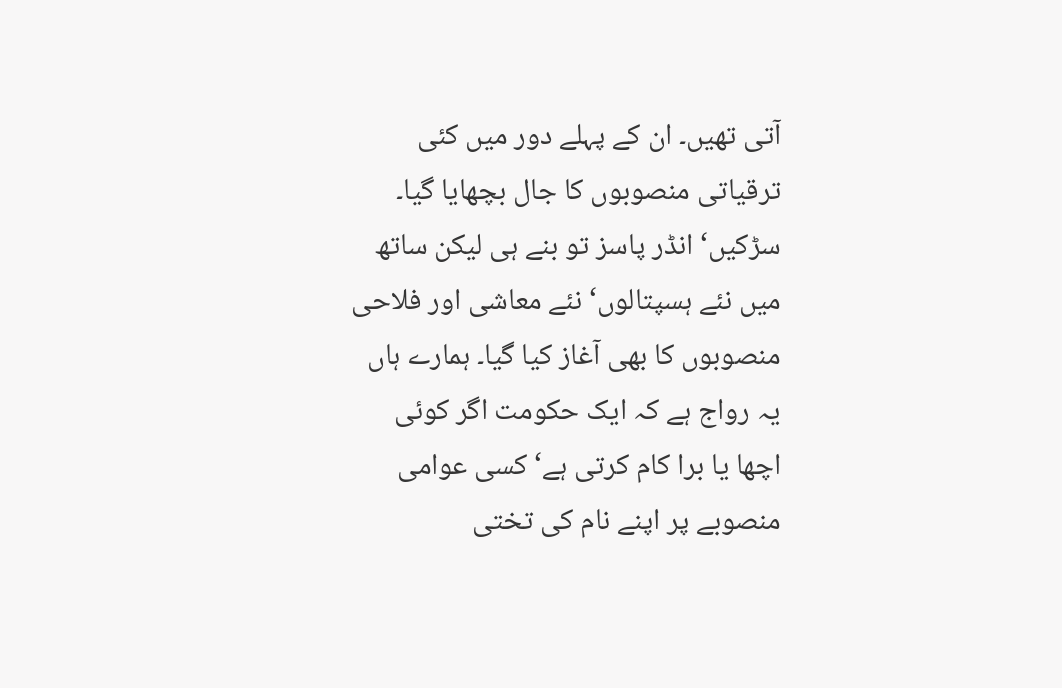آتی تھیں۔ ان کے پہلے دور میں کئی ترقیاتی منصوبوں کا جال بچھایا گیا۔ سڑکیں‘ انڈر پاسز تو بنے ہی لیکن ساتھ میں نئے ہسپتالوں‘ نئے معاشی اور فلاحی منصوبوں کا بھی آغاز کیا گیا۔ ہمارے ہاں یہ رواج ہے کہ ایک حکومت اگر کوئی اچھا یا برا کام کرتی ہے‘ کسی عوامی منصوبے پر اپنے نام کی تختی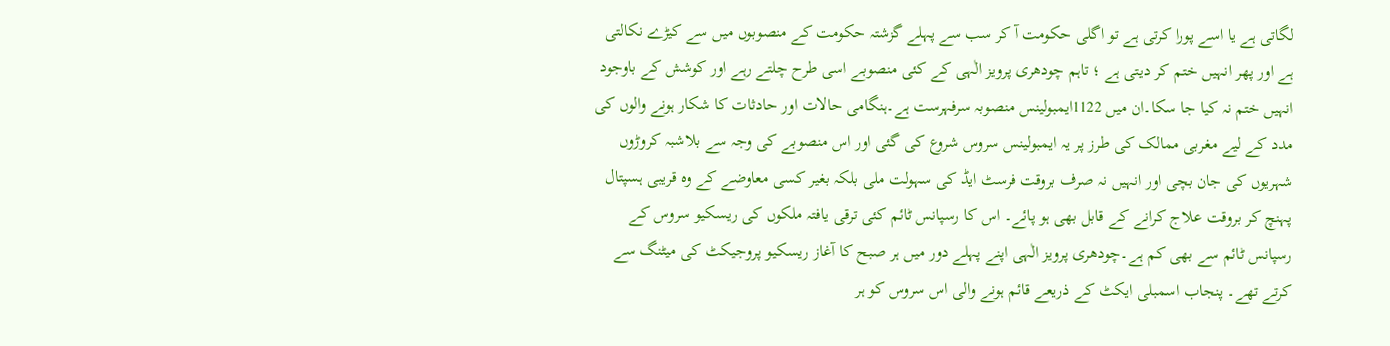لگاتی ہے یا اسے پورا کرتی ہے تو اگلی حکومت آ کر سب سے پہلے گزشتہ حکومت کے منصوبوں میں سے کیڑے نکالتی ہے اور پھر انہیں ختم کر دیتی ہے ؛ تاہم چودھری پرویز الٰہی کے کئی منصوبے اسی طرح چلتے رہے اور کوشش کے باوجود انہیں ختم نہ کیا جا سکا۔ان میں 1122ایمبولینس منصوبہ سرفہرست ہے۔ہنگامی حالات اور حادثات کا شکار ہونے والوں کی مدد کے لیے مغربی ممالک کی طرز پر یہ ایمبولینس سروس شروع کی گئی اور اس منصوبے کی وجہ سے بلاشبہ کروڑوں شہریوں کی جان بچی اور انہیں نہ صرف بروقت فرسٹ ایڈ کی سہولت ملی بلکہ بغیر کسی معاوضے کے وہ قریبی ہسپتال پہنچ کر بروقت علاج کرانے کے قابل بھی ہو پائے۔ اس کا رسپانس ٹائم کئی ترقی یافتہ ملکوں کی ریسکیو سروس کے رسپانس ٹائم سے بھی کم ہے۔چودھری پرویز الٰہی اپنے پہلے دور میں ہر صبح کا آغاز ریسکیو پروجیکٹ کی میٹنگ سے کرتے تھے۔ پنجاب اسمبلی ایکٹ کے ذریعے قائم ہونے والی اس سروس کو ہر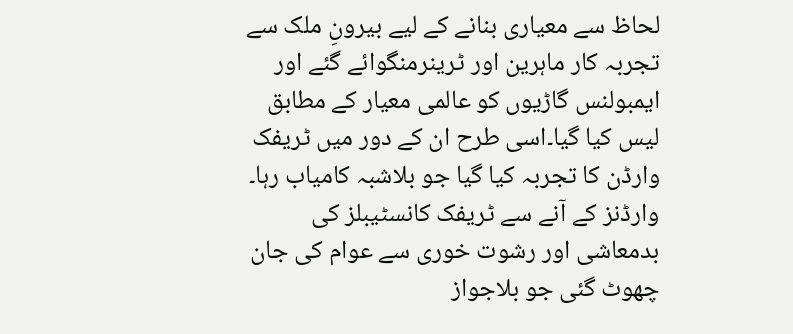لحاظ سے معیاری بنانے کے لیے بیرونِ ملک سے تجربہ کار ماہرین اور ٹرینرمنگوائے گئے اور ایمبولنس گاڑیوں کو عالمی معیار کے مطابق لیس کیا گیا۔اسی طرح ان کے دور میں ٹریفک وارڈن کا تجربہ کیا گیا جو بلاشبہ کامیاب رہا۔ وارڈنز کے آنے سے ٹریفک کانسٹیبلز کی بدمعاشی اور رشوت خوری سے عوام کی جان چھوٹ گئی جو بلاجواز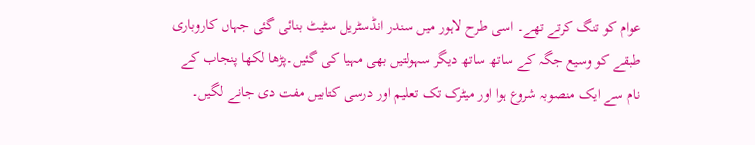عوام کو تنگ کرتے تھے۔ اسی طرح لاہور میں سندر انڈسٹریل سٹیٹ بنائی گئی جہاں کاروباری طبقے کو وسیع جگہ کے ساتھ ساتھ دیگر سہولتیں بھی مہیا کی گئیں۔پڑھا لکھا پنجاب کے نام سے ایک منصوبہ شروع ہوا اور میٹرک تک تعلیم اور درسی کتابیں مفت دی جانے لگیں۔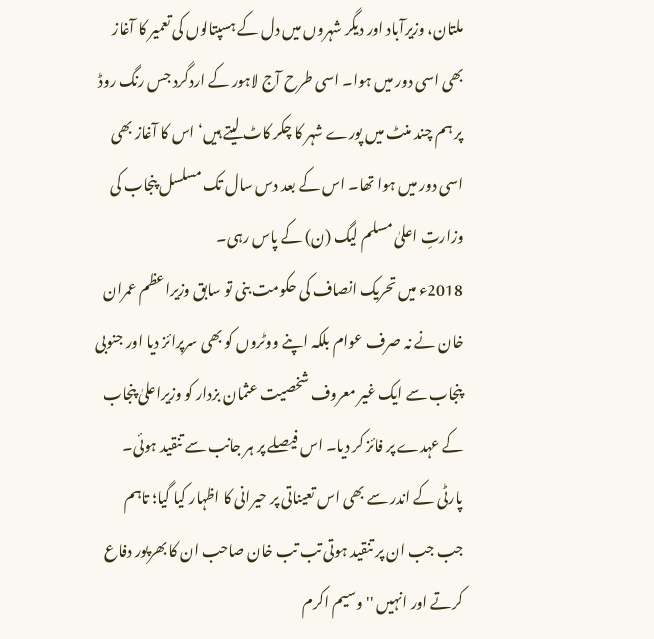ملتان، وزیرآباد اور دیگر شہروں میں دل کے ہسپتالوں کی تعمیر کا آغاز بھی اسی دور میں ہوا۔ اسی طرح آج لاہور کے اردگرد جس رنگ روڈ پر ہم چند منٹ میں پورے شہر کا چکر کاٹ لیتے ہیں‘ اس کا آغاز بھی اسی دور میں ہوا تھا۔ اس کے بعد دس سال تک مسلسل پنجاب کی وزارتِ اعلیٰ مسلم لیگ (ن) کے پاس رہی۔
2018ء میں تحریک انصاف کی حکومت بنی تو سابق وزیراعظم عمران خان نے نہ صرف عوام بلکہ اپنے ووٹروں کو بھی سرپرائز دیا اور جنوبی پنجاب سے ایک غیر معروف شخصیت عثمان بزدار کو وزیراعلیٰ پنجاب کے عہدے پر فائز کر دیا۔ اس فیصلے پر ہر جانب سے تنقید ہوئی۔ پارٹی کے اندر سے بھی اس تعیناتی پر حیرانی کا اظہار کیا گیا؛ تاہم جب جب ان پر تنقید ہوتی تب تب خان صاحب ان کا بھرپور دفاع کرتے اور انہیں ''وسیم اکرم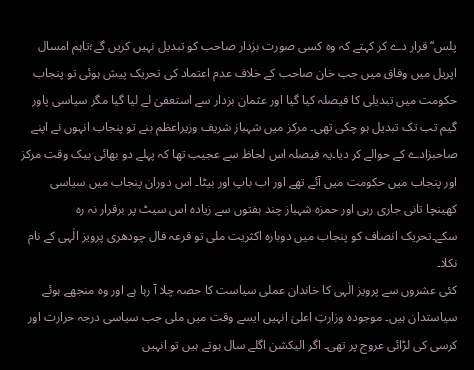پلس‘‘ قرار دے کر کہتے کہ وہ کسی صورت بزدار صاحب کو تبدیل نہیں کریں گے؛تاہم امسال اپریل میں وفاق میں جب خان صاحب کے خلاف عدم اعتماد کی تحریک پیش ہوئی تو پنجاب حکومت میں تبدیلی کا فیصلہ کیا گیا اور عثمان بزدار سے استعفیٰ لے لیا گیا مگر سیاسی پاور گیم تب تک تبدیل ہو چکی تھی۔ مرکز میں شہباز شریف وزیراعظم بنے تو پنجاب انہوں نے اپنے صاحبزادے کے حوالے کر دیا۔یہ فیصلہ اس لحاظ سے عجیب تھا کہ پہلے دو بھائی بیک وقت مرکز اور پنجاب میں حکومت میں آئے تھے اور اب باپ اور بیٹا۔ اس دوران پنجاب میں سیاسی کھینچا تانی جاری رہی اور حمزہ شہباز چند ہفتوں سے زیادہ اس سیٹ پر برقرار نہ رہ سکے۔تحریک انصاف کو پنجاب میں دوبارہ اکثریت ملی تو قرعہ فال چودھری پرویز الٰہی کے نام نکلا۔
کئی عشروں سے پرویز الٰہی کا خاندان عملی سیاست کا حصہ چلا آ رہا ہے اور وہ منجھے ہوئے سیاستدان ہیں۔ موجودہ وزارتِ اعلیٰ انہیں ایسے وقت میں ملی جب سیاسی درجہ حرارت اور کرسی کی لڑائی عروج پر تھی۔ اگر الیکشن اگلے سال ہوتے ہیں تو انہیں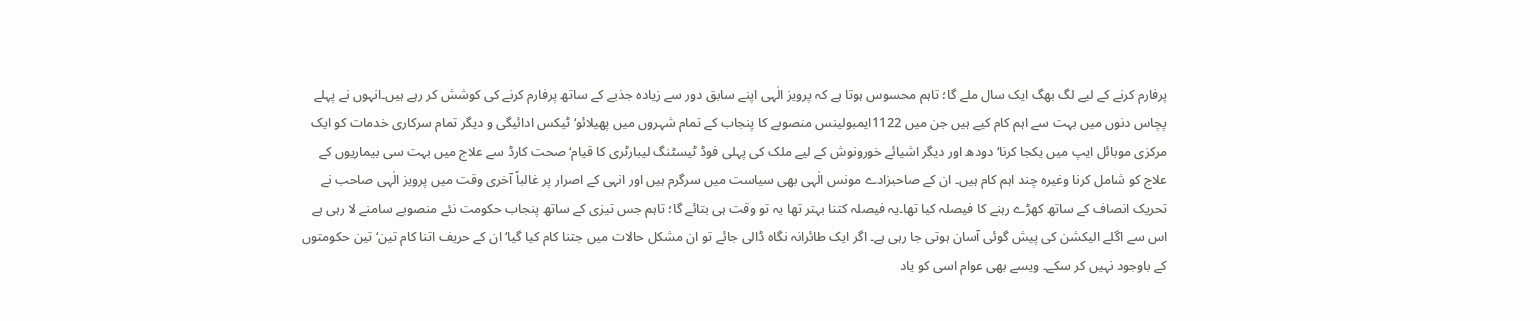پرفارم کرنے کے لیے لگ بھگ ایک سال ملے گا؛ تاہم محسوس ہوتا ہے کہ پرویز الٰہی اپنے سابق دور سے زیادہ جذبے کے ساتھ پرفارم کرنے کی کوشش کر رہے ہیں۔انہوں نے پہلے پچاس دنوں میں بہت سے اہم کام کیے ہیں جن میں 1122ایمبولینس منصوبے کا پنجاب کے تمام شہروں میں پھیلائو‘ ٹیکس ادائیگی و دیگر تمام سرکاری خدمات کو ایک مرکزی موبائل ایپ میں یکجا کرنا‘ دودھ اور دیگر اشیائے خورونوش کے لیے ملک کی پہلی فوڈ ٹیسٹنگ لیبارٹری کا قیام‘ صحت کارڈ سے علاج میں بہت سی بیماریوں کے علاج کو شامل کرنا وغیرہ چند اہم کام ہیں۔ ان کے صاحبزادے مونس الٰہی بھی سیاست میں سرگرم ہیں اور انہی کے اصرار پر غالباً آخری وقت میں پرویز الٰہی صاحب نے تحریک انصاف کے ساتھ کھڑے رہنے کا فیصلہ کیا تھا۔یہ فیصلہ کتنا بہتر تھا یہ تو وقت ہی بتائے گا؛ تاہم جس تیزی کے ساتھ پنجاب حکومت نئے منصوبے سامنے لا رہی ہے اس سے اگلے الیکشن کی پیش گوئی آسان ہوتی جا رہی ہے۔ اگر ایک طائرانہ نگاہ ڈالی جائے تو ان مشکل حالات میں جتنا کام کیا گیا‘ ان کے حریف اتنا کام تین‘ تین حکومتوں کے باوجود نہیں کر سکے۔ ویسے بھی عوام اسی کو یاد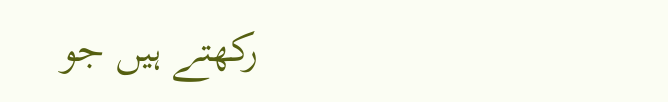رکھتے ہیں جو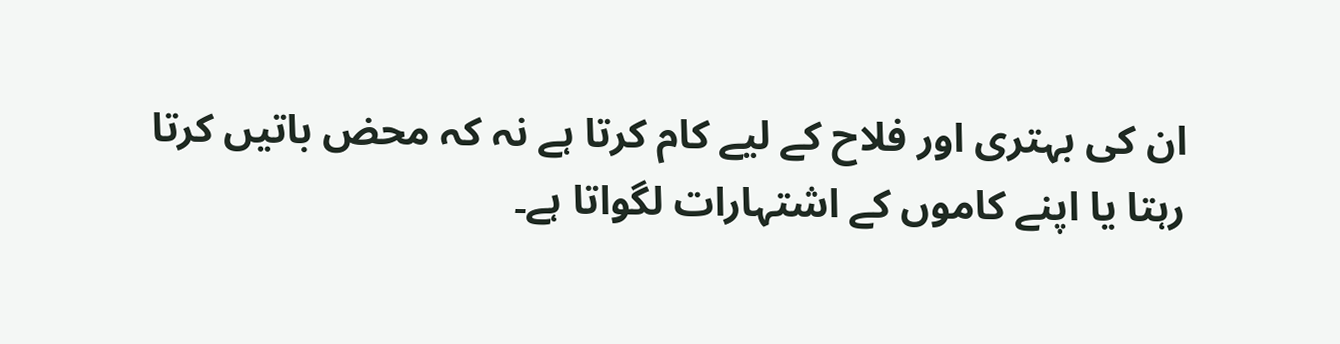ان کی بہتری اور فلاح کے لیے کام کرتا ہے نہ کہ محض باتیں کرتا رہتا یا اپنے کاموں کے اشتہارات لگواتا ہے۔